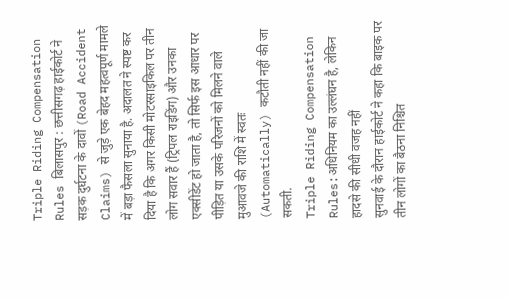Triple Riding Compensation Rules बिलासपुर : छत्तीसगढ़ हाईकोर्ट ने सड़क दुर्घटना के दावों (Road Accident Claims) से जुड़े एक बेहद महत्वपूर्ण मामले में बड़ा फैसला सुनाया है. अदालत ने स्पष्ट कर दिया है कि अगर किसी मोटरसाइकिल पर तीन लोग सवार हैं (ट्रिपल राइडिंग) और उनका एक्सीडेंट हो जाता है, तो सिर्फ इस आधार पर पीड़ित या उसके परिजनों को मिलने वाले मुआवजे की राशि में स्वतः (Automatically) कटौती नहीं की जा सकती.
Triple Riding Compensation Rules:अधिनियम का उल्लंघन है, लेकिन हादसे की सीधी वजह नहीं
सुनवाई के दौरान हाईकोर्ट ने कहा कि बाइक पर तीन लोगों का बैठना निश्चित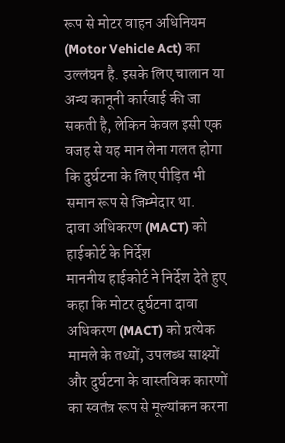रूप से मोटर वाहन अधिनियम (Motor Vehicle Act) का उल्लंघन है. इसके लिए चालान या अन्य कानूनी कार्रवाई की जा सकती है, लेकिन केवल इसी एक वजह से यह मान लेना गलत होगा कि दुर्घटना के लिए पीड़ित भी समान रूप से जिम्मेदार था.
दावा अधिकरण (MACT) को हाईकोर्ट के निर्देश
माननीय हाईकोर्ट ने निर्देश देते हुए कहा कि मोटर दुर्घटना दावा अधिकरण (MACT) को प्रत्येक मामले के तथ्यों, उपलब्ध साक्ष्यों और दुर्घटना के वास्तविक कारणों का स्वतंत्र रूप से मूल्यांकन करना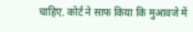चाहिए. कोर्ट ने साफ किया कि मुआवजे में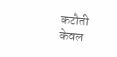कटौती केवल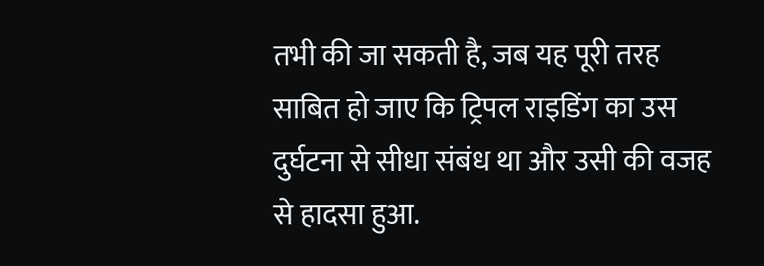तभी की जा सकती है, जब यह पूरी तरह साबित हो जाए कि ट्रिपल राइडिंग का उस दुर्घटना से सीधा संबंध था और उसी की वजह से हादसा हुआ.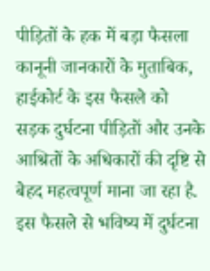पीड़ितों के हक में बड़ा फैसला
कानूनी जानकारों के मुताबिक, हाईकोर्ट के इस फैसले को सड़क दुर्घटना पीड़ितों और उनके आश्रितों के अधिकारों की दृष्टि से बेहद महत्वपूर्ण माना जा रहा है. इस फैसले से भविष्य में दुर्घटना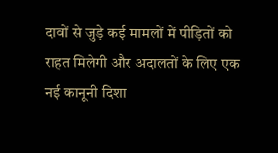दावों से जुड़े कई मामलों में पीड़ितों को राहत मिलेगी और अदालतों के लिए एक नई कानूनी दिशा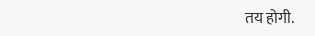तय होगी.